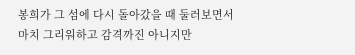봉희가 그 섬에 다시 돌아갔을 때 둘러보면서
마치 그리워하고 감격까진 아니지만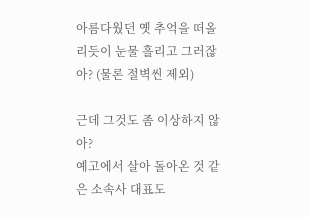아름다웠던 옛 추억을 떠올리듯이 눈물 흘리고 그러잖아? (물론 절벽씬 제외)

근데 그것도 좀 이상하지 않아?
예고에서 살아 돌아온 것 같은 소속사 대표도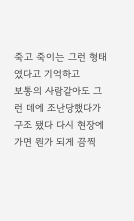죽고 죽이는 그런 형태였다고 기억하고
보통의 사람같아도 그런 데에 조난당했다가 구조 됐다 다시 현장에 가면 뭔가 되게 끔찍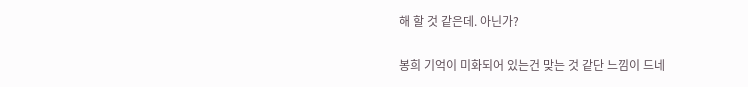해 할 것 같은데. 아닌가?

봉희 기억이 미화되어 있는건 맞는 것 같단 느낌이 드네